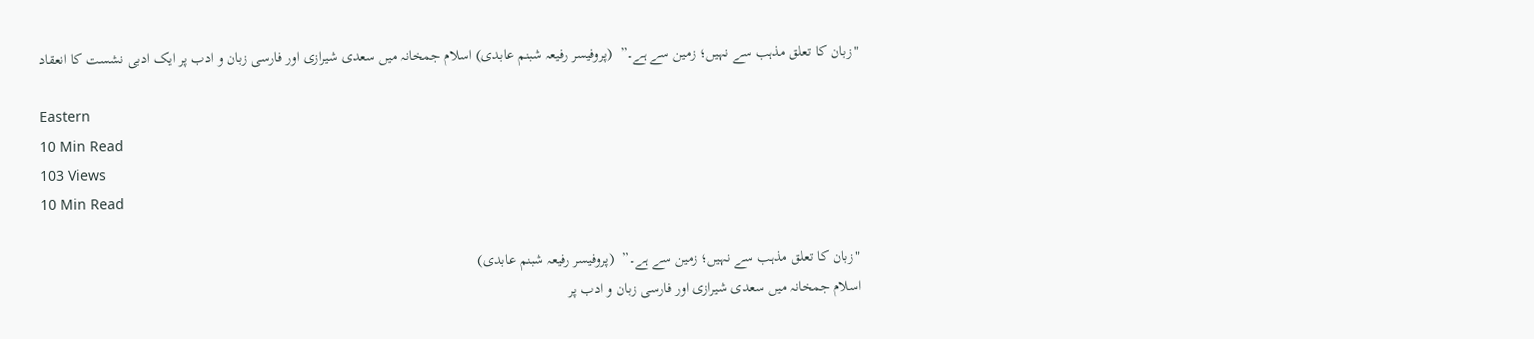"زبان کا تعلق مذہب سے نہیں؛ زمین سے ہے۔”  (پروفیسر رفیعہ شبنم عابدی) اسلام جمخانہ میں سعدی شیرازی اور فارسی زبان و ادب پر ایک ادبی نشست کا انعقاد

Eastern
10 Min Read
103 Views
10 Min Read

"زبان کا تعلق مذہب سے نہیں؛ زمین سے ہے۔”  (پروفیسر رفیعہ شبنم عابدی)
اسلام جمخانہ میں سعدی شیرازی اور فارسی زبان و ادب پر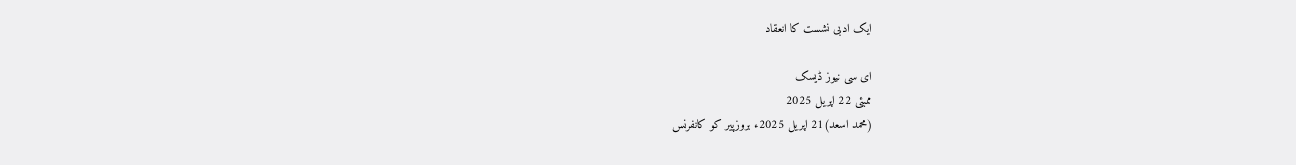ایک ادبی نشست کا انعقاد

ای سی نیوز ڈیسک
ممبئی 22 اپریل 2025
(محمد اسعد)21 اپریل 2025ء بروزپیر کو کانفرنس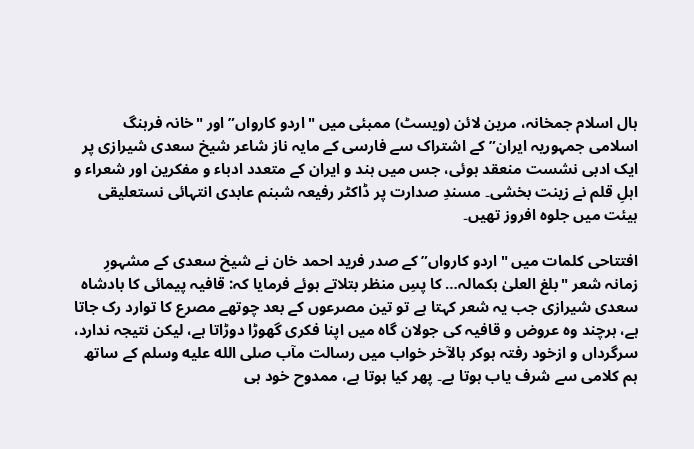ہال اسلام جمخانہ، مرین لائن (ویسٹ) ممبئی میں "اردو کارواں” اور "خانہ فرہنگ اسلامی جمہوریہ ایران” کے اشتراک سے فارسی کے مایہ ناز شاعر شیخ سعدی شیرازی پر ایک ادبی نشست منعقد ہوئی، جس میں ہند و ایران کے متعدد ادباء و مفکرین اور شعراء و اہلِ قلم نے زینت بخشی۔ مسندِ صدارت پر ڈاکٹر رفیعہ شبنم عابدی انتہائی نستعلیقی ہیئت میں جلوہ افروز تھیں۔

افتتاحی کلمات میں "اردو کارواں” کے صدر فرید احمد خان نے شیخ سعدی کے مشہورِ زمانہ شعر "بلغ العلیٰ بکمالہ… کا پسِ منظر بتلاتے ہوئے فرمایا کہ: قافیہ پیمائی کا بادشاہ سعدی شیرازی جب یہ شعر کہتا ہے تو تین مصرعوں کے بعد چوتھے مصرع کا توارد رک جاتا ہے، ہرچند وہ عروض و قافیہ کی جولان گاہ میں اپنا فکری گھوڑا دوڑاتا ہے، لیکن نتیجہ ندارد، سرگرداں و ازخود رفتہ ہوکر بالآخر خواب میں رسالت مآب صلى الله عليه وسلم کے ساتھ ہم کلامی سے شرف یاب ہوتا ہے۔ پھر کیا ہوتا ہے، ممدوح خود ہی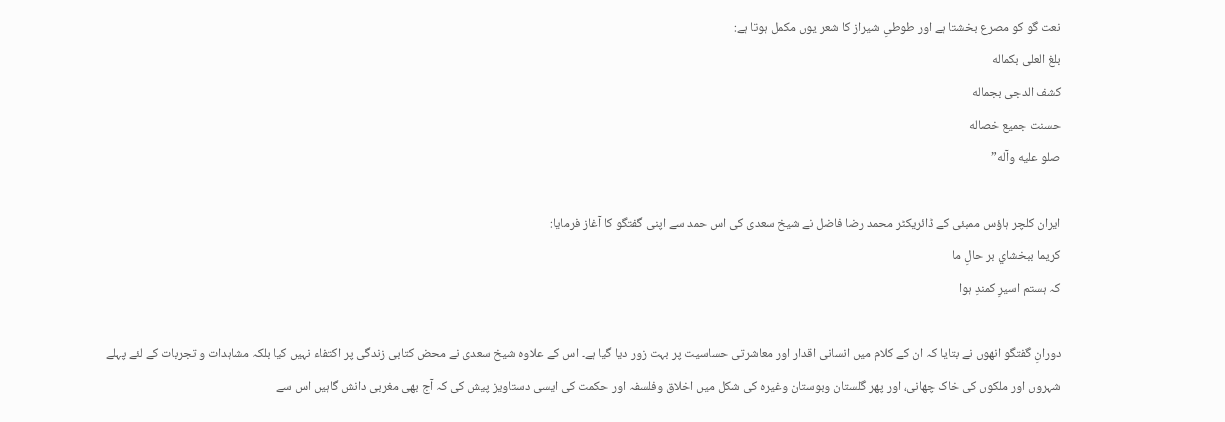نعت گو کو مصرع بخشتا ہے اور طوطیِ شیراز کا شعر یوں مکمل ہوتا ہے:
بلغ العلى بكماله
كشف الدجى بجماله
حسنت جميع خصاله
صلو عليه وآله”

ایران کلچر ہاؤس ممبئی کے ڈائریکٹر محمد رضا فاضل نے شیخ سعدی کی اس حمد سے اپنی گفتگو کا آغاز فرمایا:
کریما ببخشاي بر حالِ ما
كہ ہستم اسيرِ كمندِ ہوا

دورانِ گفتگو انھوں نے بتایا کہ ان کے کلام میں انسانی اقدار اور معاشرتی حساسیت پر بہت زور دیا گیا ہے۔ اس کے علاوہ شیخ سعدی نے محض کتابی زندگی پر اکتفاء نہیں کیا بلکہ مشاہدات و تجربات کے لئے پہلے شہروں اور ملکوں کی خاک چھانی، اور پھر گلستان وبوستان وغیرہ کی شکل میں اخلاق وفلسفہ اور حکمت کی ایسی دستاویز پیش کی کہ آج بھی مغربی دانش گاہیں اس سے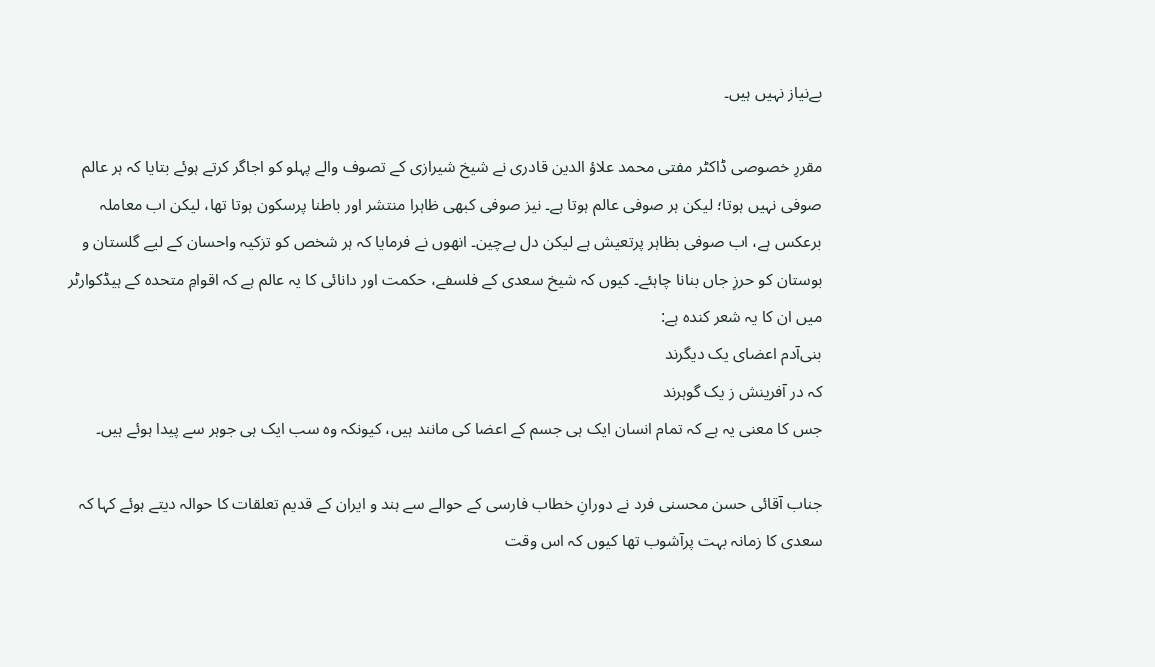بےنیاز نہیں ہیں۔

مقررِ خصوصی ڈاکٹر مفتی محمد علاؤ الدین قادری نے شیخ شیرازی کے تصوف والے پہلو کو اجاگر کرتے ہوئے بتایا کہ ہر عالم صوفی نہیں ہوتا؛ لیکن ہر صوفی عالم ہوتا ہے۔ نیز صوفی کبھی ظاہرا منتشر اور باطنا پرسکون ہوتا تھا، لیکن اب معاملہ برعکس ہے، اب صوفی بظاہر پرتعیش ہے لیکن دل بےچین۔ انھوں نے فرمایا کہ ہر شخص کو تزکیہ واحسان کے لیے گلستان و بوستان کو حرزِ جاں بنانا چاہئے۔ کیوں کہ شیخ سعدی کے فلسفے، حکمت اور دانائی کا یہ عالم ہے کہ اقوامِ متحدہ کے ہیڈکوارٹر میں ان کا یہ شعر کندہ ہے:
بنی‌آدم اعضای یک دیگرند
کہ در آفرینش ز یک گوہرند
جس کا معنی یہ ہے کہ تمام انسان ایک ہی جسم کے اعضا کی مانند ہیں، کیونکہ وہ سب ایک ہی جوہر سے پیدا ہوئے ہیں۔

جناب آقائی حسن محسنی فرد نے دورانِ خطاب فارسی کے حوالے سے ہند و ایران کے قدیم تعلقات کا حوالہ دیتے ہوئے کہا کہ سعدی کا زمانہ بہت پرآشوب تھا کیوں کہ اس وقت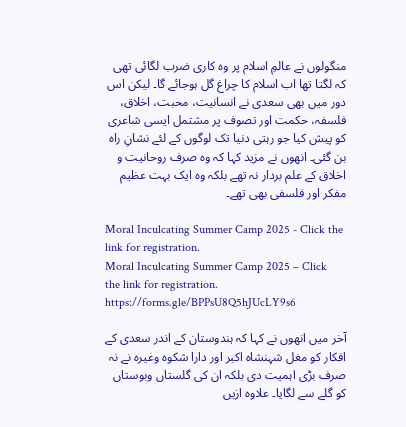منگولوں نے عالمِ اسلام پر وہ کاری ضرب لگائی تھی کہ لگتا تھا اب اسلام کا چراغ گل ہوجائے گا۔ لیکن اس دور میں بھی سعدی نے انسانیت، محبت، اخلاق، فلسفہ، حکمت اور تصوف پر مشتمل ایسی شاعری کو پیش کیا جو رہتی دنیا تک لوگوں کے لئے نشانِ راہ بن گئی۔ انھوں نے مزید کہا کہ وہ صرف روحانیت و اخلاق کے علم بردار نہ تھے بلکہ وہ ایک بہت عظیم مفکر اور فلسفی بھی تھے۔

Moral Inculcating Summer Camp 2025 - Click the link for registration.
Moral Inculcating Summer Camp 2025 – Click the link for registration. https://forms.gle/BPPsU8Q5hJUcLY9s6

آخر میں انھوں نے کہا کہ ہندوستان کے اندر سعدی کے افکار کو مغل شہنشاہ اکبر اور دارا شکوہ وغیرہ نے نہ صرف بڑی اہمیت دی بلکہ ان کی گلستاں وبوستاں کو گلے سے لگایا۔ علاوہ ازیں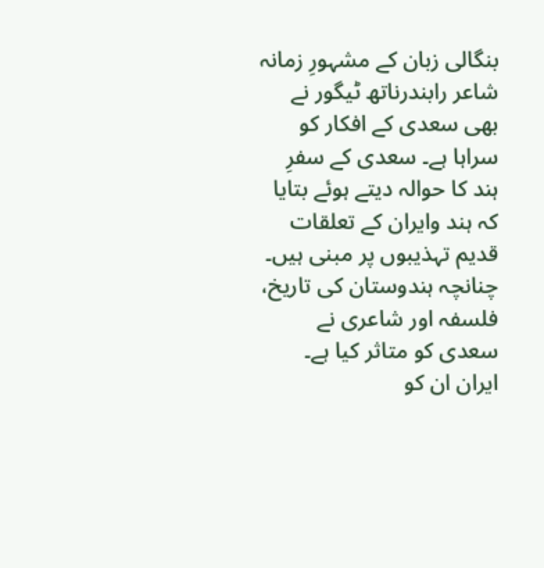بنگالی زبان کے مشہورِ زمانہ شاعر رابندرناتھ ٹیگور نے بھی سعدی کے افکار کو سراہا ہے۔ سعدی کے سفرِ ہند کا حوالہ دیتے ہوئے بتایا کہ ہند وایران کے تعلقات قدیم تہذیبوں پر مبنی ہیں۔ چنانچہ ہندوستان کی تاریخ، فلسفہ اور شاعری نے سعدی کو متاثر کیا ہے۔ ایران ان کو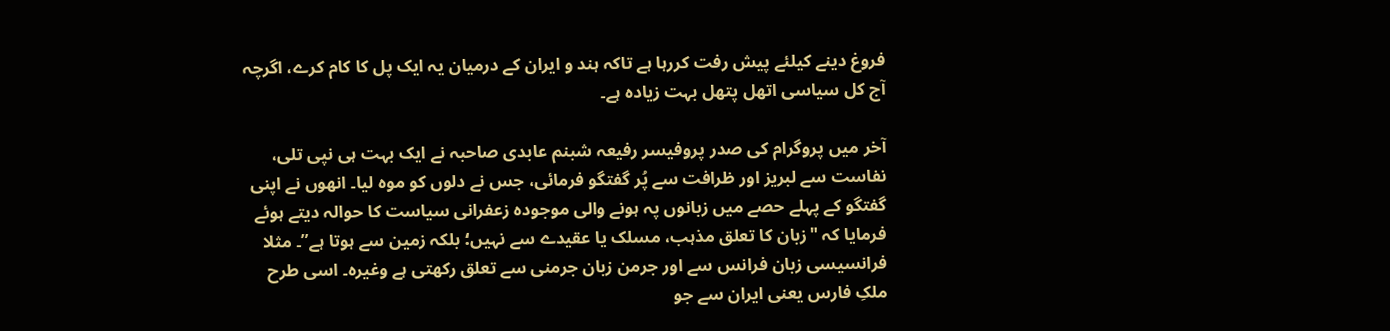فروغ دینے کیلئے پیش رفت کررہا ہے تاکہ ہند و ایران کے درمیان یہ ایک پل کا کام کرے، اگرچہ آج کل سیاسی اتھل پتھل بہت زیادہ ہے۔

آخر میں پروگرام کی صدر پروفیسر رفیعہ شبنم عابدی صاحبہ نے ایک بہت ہی نپی تلی، نفاست سے لبریز اور ظرافت سے پُر گفتگو فرمائی، جس نے دلوں کو موہ لیا۔ انھوں نے اپنی گفتگو کے پہلے حصے میں زبانوں پہ ہونے والی موجودہ زعفرانی سیاست کا حوالہ دیتے ہوئے فرمایا کہ "زبان کا تعلق مذہب، مسلک یا عقیدے سے نہیں؛ بلکہ زمین سے ہوتا ہے”۔ مثلا فرانسیسی زبان فرانس سے اور جرمن زبان جرمنی سے تعلق رکھتی ہے وغیرہ۔ اسی طرح ملکِ فارس یعنی ایران سے جو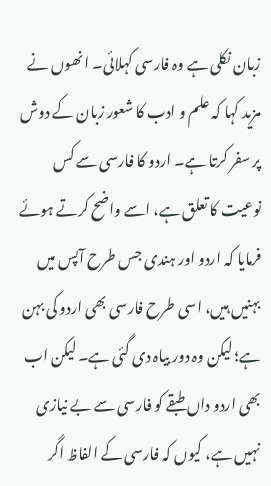زبان نکلی ہے وہ فارسی کہلائی۔ انھوں نے مزید کہا کہ علم و ادب کا شعور زبان کے دوش پر سفر کرتا ہے۔ اردو کا فارسی سے کس نوعیت کا تعلق ہے، اسے واضح کرتے ہوئے فرمایا کہ اردو اور ہندی جس طرح آپس میں بہنیں ہیں، اسی طرح فارسی بھی اردو کی بہن ہے؛ لیکن وہ دور بیاہ دی گئی ہے۔ لیکن اب بھی اردو داں طبقے کو فارسی سے بے نیازی نہیں ہے، کیوں کہ فارسی کے الفاظ اگر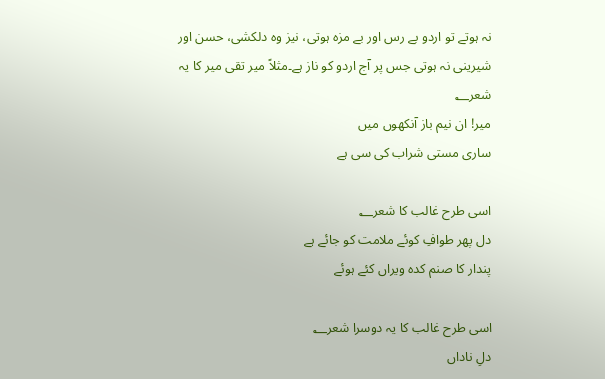نہ ہوتے تو اردو بے رس اور بے مزہ ہوتی، نیز وہ دلکشی، حسن اور شیرینی نہ ہوتی جس پر آج اردو کو ناز ہے۔مثلاً میر تقی میر کا یہ شعر؂
میر! ان نیم باز آنکھوں میں
ساری مستی شراب کی سی ہے

اسی طرح غالب کا شعر؂
دل پھر طوافِ کوئے ملامت کو جائے ہے
پندار کا صنم کدہ ویراں کئے ہوئے

اسی طرح غالب کا یہ دوسرا شعر؂
دلِ ناداں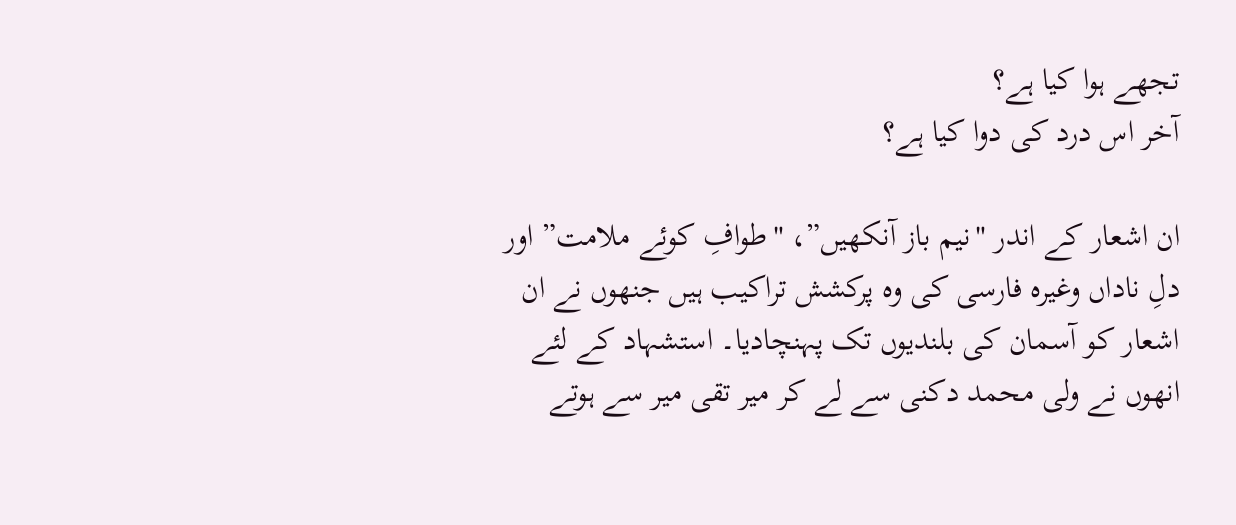تجھے ہوا کیا ہے؟
آخر اس درد کی دوا کیا ہے؟

ان اشعار کے اندر "نیم باز آنکھیں”، "طوافِ کوئے ملامت” اور دلِ ناداں وغیرہ فارسی کی وہ پرکشش تراکیب ہیں جنھوں نے ان اشعار کو آسمان کی بلندیوں تک پہنچادیا۔ استشہاد کے لئے انھوں نے ولی محمد دکنی سے لے کر میر تقی میر سے ہوتے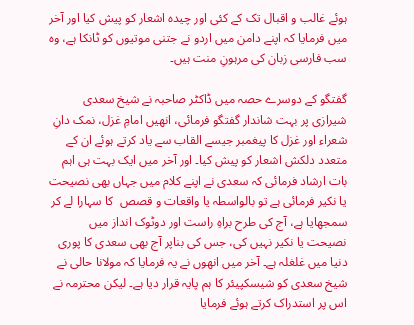ہوئے غالب و اقبال تک کے کئی اور چیدہ اشعار کو پیش کیا اور آخر میں فرمایا کہ اپنے دامن میں اردو نے جتنی موتیوں کو ٹانکا ہے، وہ سب فارسی زبان کی مرہونِ منت ہیں۔

گفتگو کے دوسرے حصہ میں ڈاکٹر صاحبہ نے شیخ سعدی شیرازی پر بہت شاندار گفتگو فرمائی، انھیں امامِ غزل، نمک دانِ شعراء اور غزل کا پیغمبر جیسے القاب سے یاد کرتے ہوئے ان کے متعدد دلکش اشعار کو پیش کیا۔ اور آخر میں ایک بہت ہی اہم بات ارشاد فرمائی کہ سعدی نے اپنے کلام میں جہاں بھی نصیحت یا نکیر فرمائی ہے تو بالواسطہ یا واقعات و قصص  کا سہارا لے کر سمجھایا ہے، آج کی طرح براہِ راست اور دوٹوک انداز میں نصیحت یا نکیر نہیں کی، جس کی بناپر آج بھی سعدی کا پوری دنیا میں غلغلہ ہے۔ آخر میں انھوں نے یہ فرمایا کہ مولانا حالی نے شیخ سعدی کو شیسکپیئر کا ہم پایہ قرار دیا ہے۔ لیکن محترمہ نے اس پر استدراک کرتے ہوئے فرمایا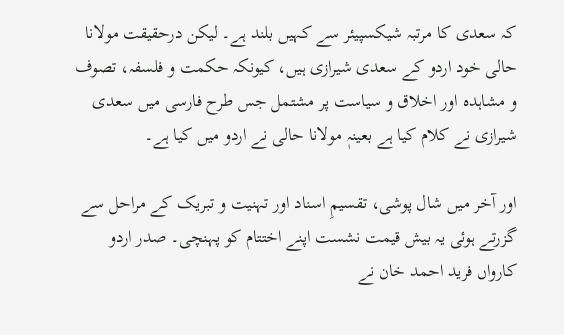کہ سعدی کا مرتبہ شیکسپیئر سے کہیں بلند ہے۔ لیکن درحقیقت مولانا حالی خود اردو کے سعدی شیرازی ہیں، کیونکہ حکمت و فلسفہ، تصوف و مشاہدہ اور اخلاق و سیاست پر مشتمل جس طرح فارسی میں سعدی شیرازی نے کلام کیا ہے بعینہٖ مولانا حالی نے اردو میں کیا ہے۔

اور آخر میں شال پوشی، تقسیمِ اسناد اور تہنیت و تبریک کے مراحل سے گزرتے ہوئی یہ بیش قیمت نشست اپنے اختتام کو پہنچی۔ صدر اردو کارواں فرید احمد خان نے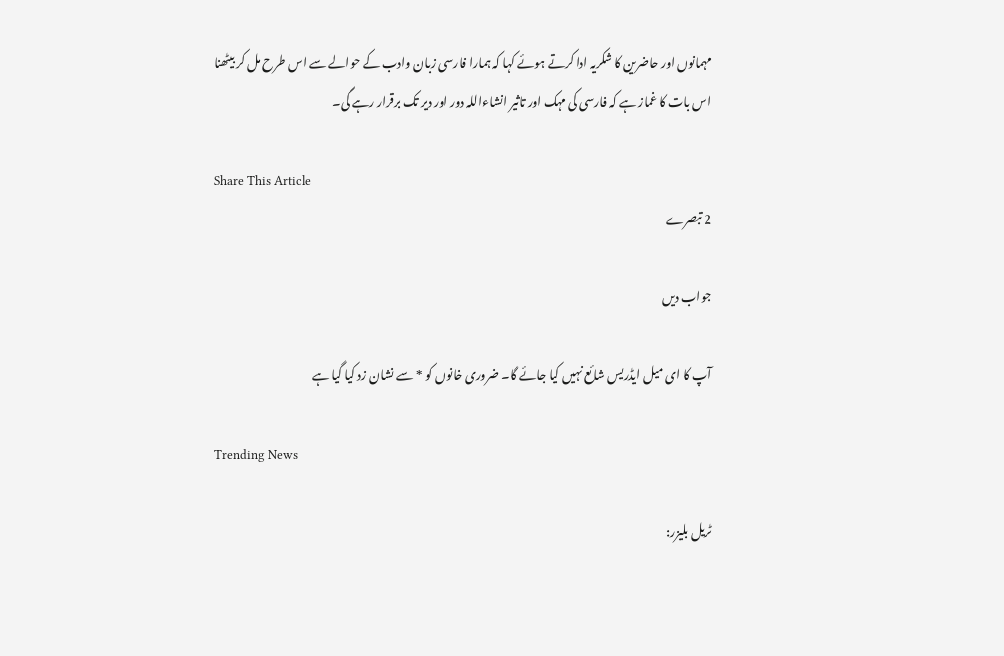مہمانوں اور حاضرین کا شکریہ ادا کرتے ہوئے کہا کہ ہمارا فارسی زبان وادب کے حوالے سے اس طرح مل کر بیٹھنا اس بات کا غماز ہے کہ فارسی کی مہک اور تاثیر انشاءاللہ دور اور دیر تک برقرار رہے گی۔

Share This Article
2 تبصرے

جواب دیں

آپ کا ای میل ایڈریس شائع نہیں کیا جائے گا۔ ضروری خانوں کو * سے نشان زد کیا گیا ہے

Trending News

ٹریل بلیزر: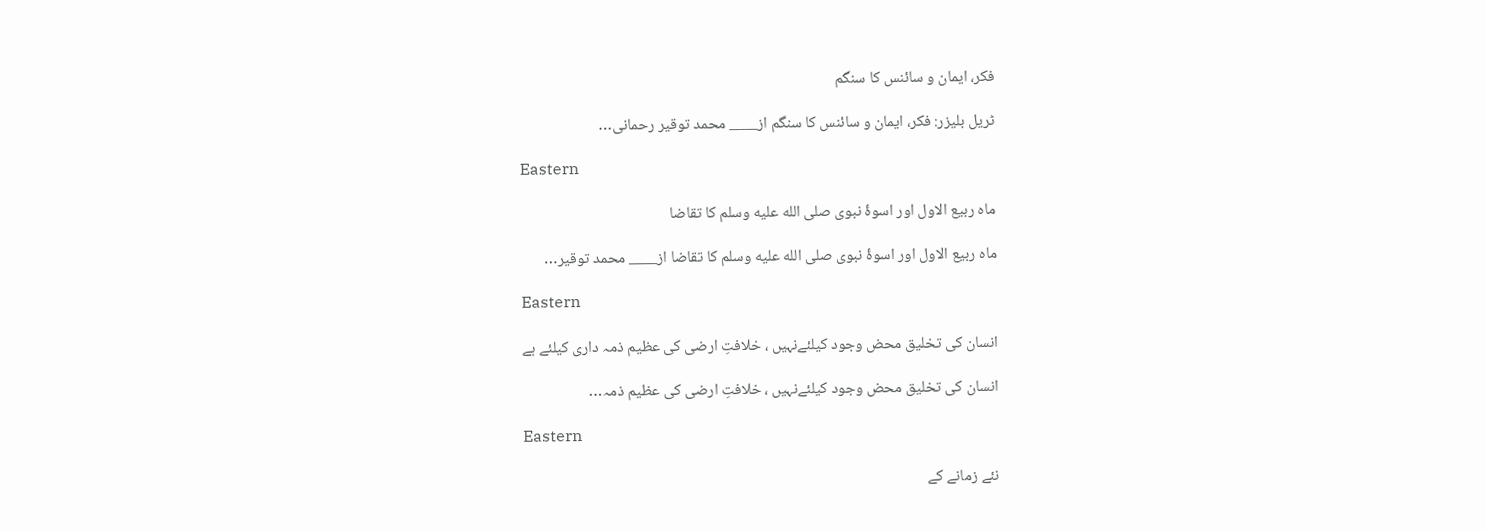فکر، ایمان و سائنس کا سنگم

ٹریل بلیزر: فکر، ایمان و سائنس کا سنگم از____ محمد توقیر رحمانی…

Eastern

ماہ ربیع الاول اور اسوۂ نبوی صلى الله عليه وسلم کا تقاضا

ماہ ربیع الاول اور اسوۂ نبوی صلى الله عليه وسلم کا تقاضا از____ محمد توقیر…

Eastern

انسان کی تخلیق محض وجود کیلئےنہیں ، خلافتِ ارضی کی عظیم ذمہ داری کیلئے ہے

انسان کی تخلیق محض وجود کیلئےنہیں ، خلافتِ ارضی کی عظیم ذمہ…

Eastern

نئے زمانے کے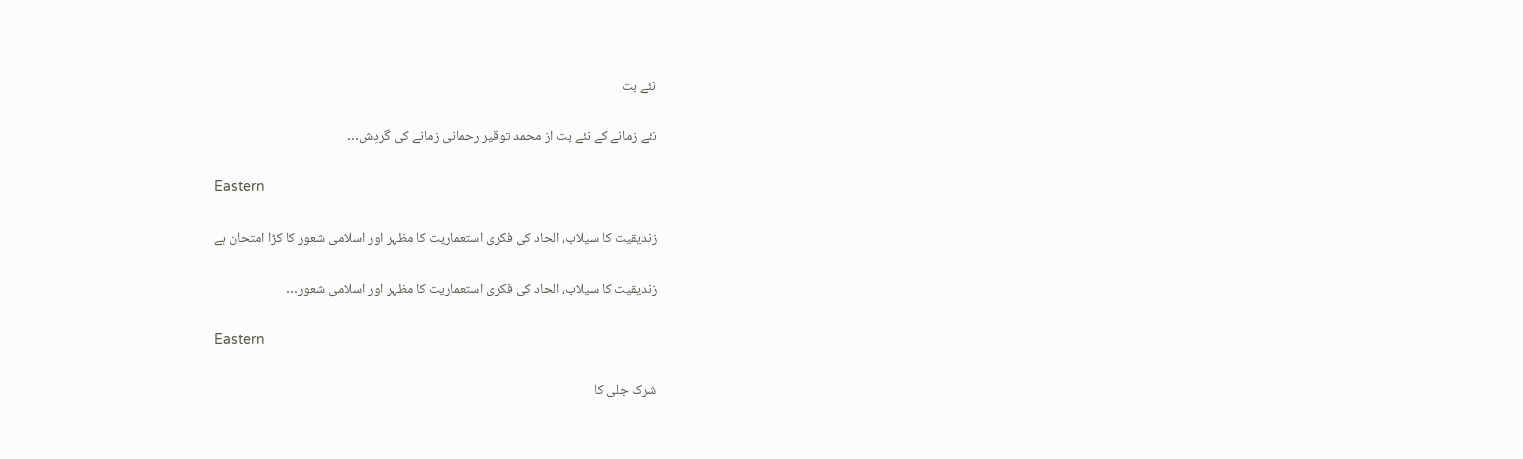نئے بت

نئے زمانے کے نئے بت از محمد توقیر رحمانی زمانے کی گردِش…

Eastern

زندیقیت کا سیلاب، الحاد کی فکری استعماریت کا مظہر اور اسلامی شعور کا کڑا امتحان ہے

زندیقیت کا سیلاب، الحاد کی فکری استعماریت کا مظہر اور اسلامی شعور…

Eastern

شرک جلی کا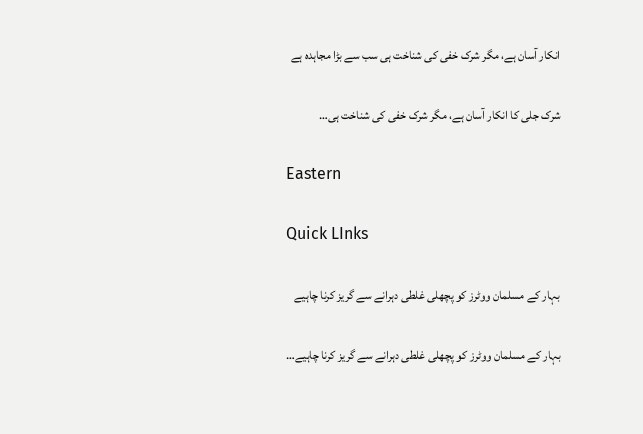انکار آسان ہے، مگر شرک خفی کی شناخت ہی سب سے بڑا مجاہدہ ہے

شرک جلی کا انکار آسان ہے، مگر شرک خفی کی شناخت ہی…

Eastern

Quick LInks

بہار کے مسلمان ووٹرز کو پچھلی غلطی دہرانے سے گریز کرنا چاہیے

بہار کے مسلمان ووٹرز کو پچھلی غلطی دہرانے سے گریز کرنا چاہیے…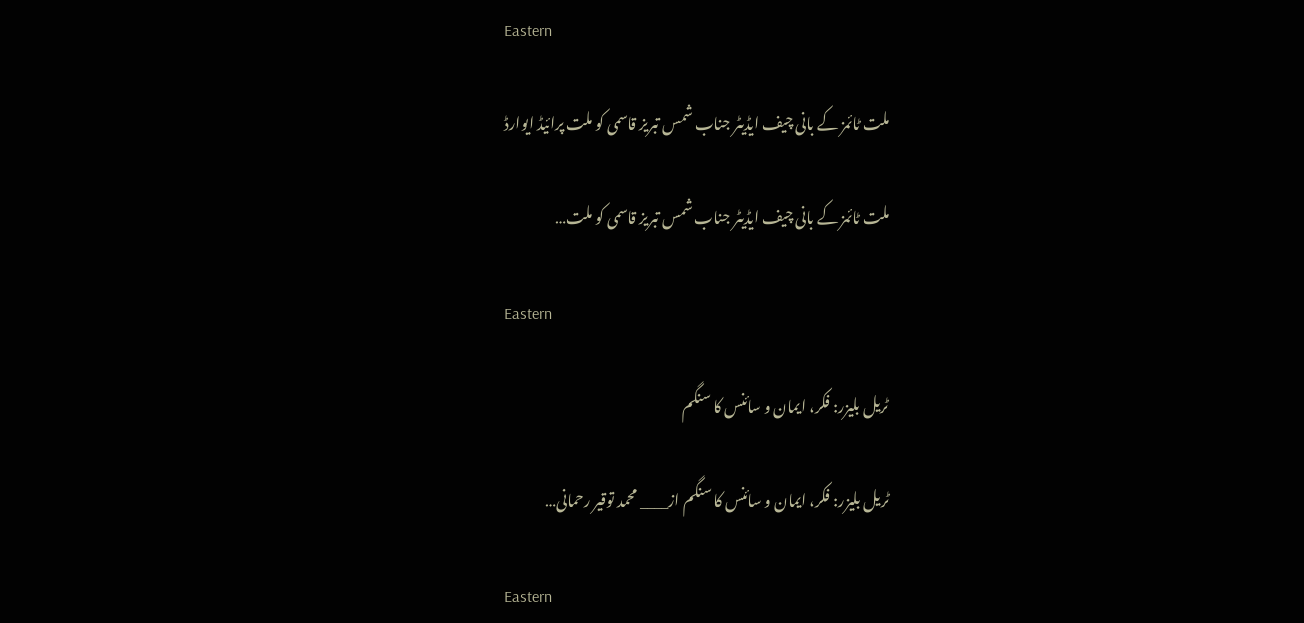Eastern

ملت ٹائمز کے بانی چیف ایڈیٹر جناب شمس تبریز قاسمی کو ملت پرائیڈ ایوارڈ

ملت ٹائمز کے بانی چیف ایڈیٹر جناب شمس تبریز قاسمی کو ملت…

Eastern

ٹریل بلیزر: فکر، ایمان و سائنس کا سنگم

ٹریل بلیزر: فکر، ایمان و سائنس کا سنگم از____ محمد توقیر رحمانی…

Eastern